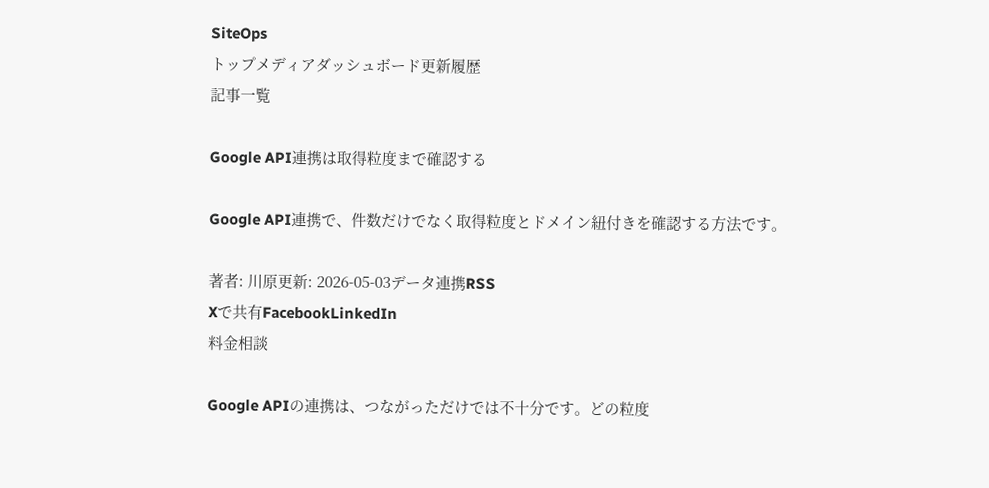SiteOps
トップメディアダッシュボード更新履歴
記事一覧

Google API連携は取得粒度まで確認する

Google API連携で、件数だけでなく取得粒度とドメイン紐付きを確認する方法です。

著者: 川原更新: 2026-05-03データ連携RSS
Xで共有FacebookLinkedIn
料金相談

Google APIの連携は、つながっただけでは不十分です。どの粒度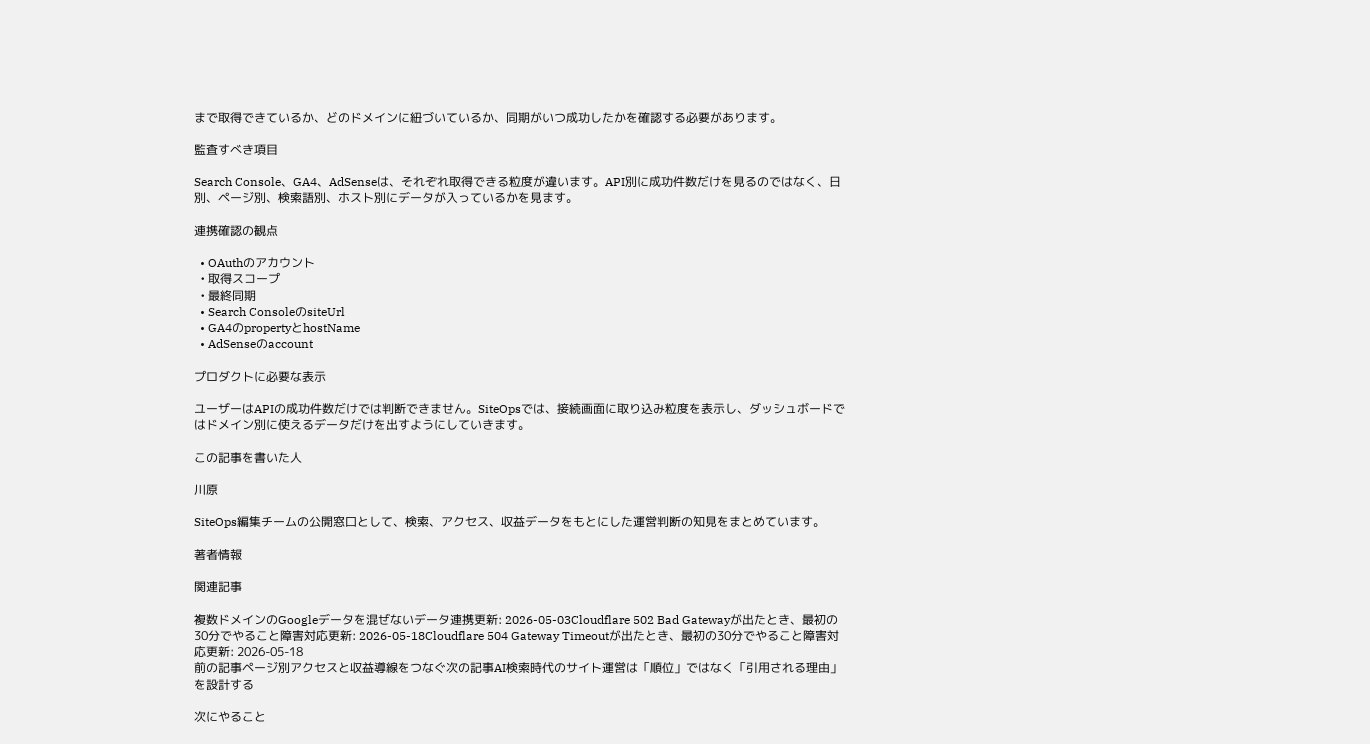まで取得できているか、どのドメインに紐づいているか、同期がいつ成功したかを確認する必要があります。

監査すべき項目

Search Console、GA4、AdSenseは、それぞれ取得できる粒度が違います。API別に成功件数だけを見るのではなく、日別、ページ別、検索語別、ホスト別にデータが入っているかを見ます。

連携確認の観点

  • OAuthのアカウント
  • 取得スコープ
  • 最終同期
  • Search ConsoleのsiteUrl
  • GA4のpropertyとhostName
  • AdSenseのaccount

プロダクトに必要な表示

ユーザーはAPIの成功件数だけでは判断できません。SiteOpsでは、接続画面に取り込み粒度を表示し、ダッシュボードではドメイン別に使えるデータだけを出すようにしていきます。

この記事を書いた人

川原

SiteOps編集チームの公開窓口として、検索、アクセス、収益データをもとにした運営判断の知見をまとめています。

著者情報

関連記事

複数ドメインのGoogleデータを混ぜないデータ連携更新: 2026-05-03Cloudflare 502 Bad Gatewayが出たとき、最初の30分でやること障害対応更新: 2026-05-18Cloudflare 504 Gateway Timeoutが出たとき、最初の30分でやること障害対応更新: 2026-05-18
前の記事ページ別アクセスと収益導線をつなぐ次の記事AI検索時代のサイト運営は「順位」ではなく「引用される理由」を設計する

次にやること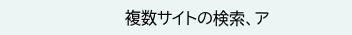複数サイトの検索、ア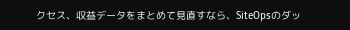クセス、収益データをまとめて見直すなら、SiteOpsのダッ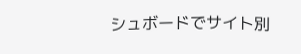シュボードでサイト別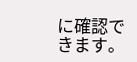に確認できます。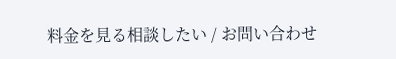料金を見る相談したい / お問い合わせ